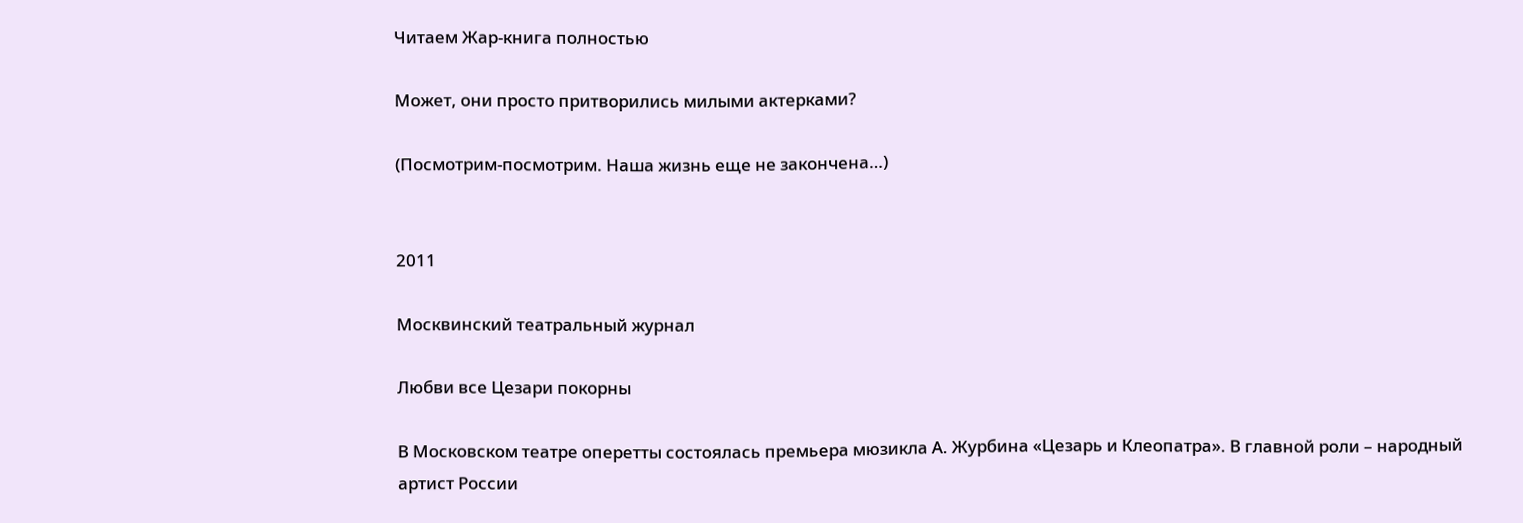Читаем Жар-книга полностью

Может, они просто притворились милыми актерками?

(Посмотрим-посмотрим. Наша жизнь еще не закончена…)


2011

Москвинский театральный журнал

Любви все Цезари покорны

В Московском театре оперетты состоялась премьера мюзикла А. Журбина «Цезарь и Клеопатра». В главной роли – народный артист России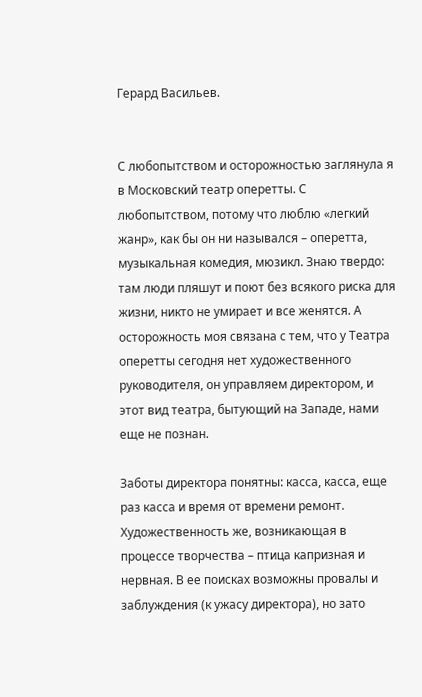Герард Васильев.


С любопытством и осторожностью заглянула я в Московский театр оперетты. С любопытством, потому что люблю «легкий жанр», как бы он ни назывался – оперетта, музыкальная комедия, мюзикл. Знаю твердо: там люди пляшут и поют без всякого риска для жизни, никто не умирает и все женятся. А осторожность моя связана с тем, что у Театра оперетты сегодня нет художественного руководителя, он управляем директором, и этот вид театра, бытующий на Западе, нами еще не познан.

Заботы директора понятны: касса, касса, еще раз касса и время от времени ремонт. Художественность же, возникающая в процессе творчества – птица капризная и нервная. В ее поисках возможны провалы и заблуждения (к ужасу директора), но зато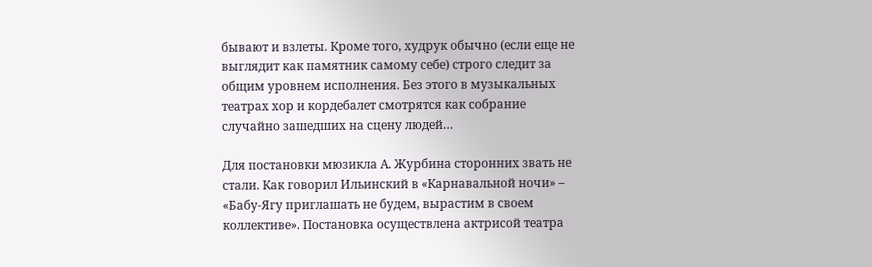бывают и взлеты. Кроме того, худрук обычно (если еще не выглядит как памятник самому себе) строго следит за общим уровнем исполнения. Без этого в музыкальных театрах хор и кордебалет смотрятся как собрание случайно зашедших на сцену людей…

Для постановки мюзикла А. Журбина сторонних звать не стали. Как говорил Ильинский в «Карнавальной ночи» – «Бабу-Ягу приглашать не будем, вырастим в своем коллективе». Постановка осуществлена актрисой театра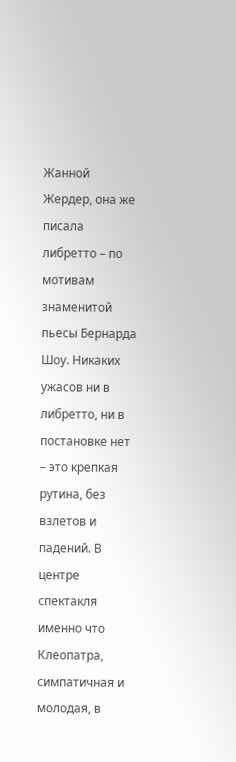Жанной Жердер, она же писала либретто – по мотивам знаменитой пьесы Бернарда Шоу. Никаких ужасов ни в либретто, ни в постановке нет – это крепкая рутина, без взлетов и падений. В центре спектакля именно что Клеопатра, симпатичная и молодая, в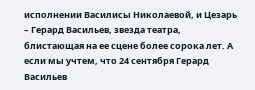исполнении Василисы Николаевой, и Цезарь – Герард Васильев, звезда театра, блистающая на ее сцене более сорока лет. А если мы учтем, что 24 сентября Герард Васильев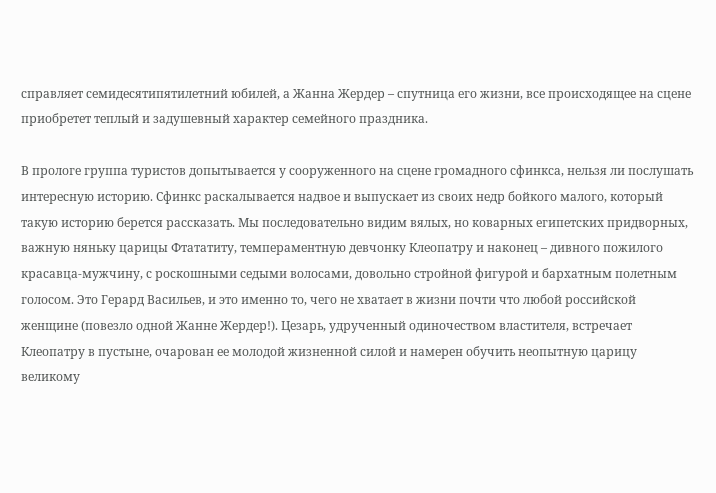справляет семидесятипятилетний юбилей, а Жанна Жердер – спутница его жизни, все происходящее на сцене приобретет теплый и задушевный характер семейного праздника.

В прологе группа туристов допытывается у сооруженного на сцене громадного сфинкса, нельзя ли послушать интересную историю. Сфинкс раскалывается надвое и выпускает из своих недр бойкого малого, который такую историю берется рассказать. Мы последовательно видим вялых, но коварных египетских придворных, важную няньку царицы Фтататиту, темпераментную девчонку Клеопатру и наконец – дивного пожилого красавца-мужчину, с роскошными седыми волосами, довольно стройной фигурой и бархатным полетным голосом. Это Герард Васильев, и это именно то, чего не хватает в жизни почти что любой российской женщине (повезло одной Жанне Жердер!). Цезарь, удрученный одиночеством властителя, встречает Клеопатру в пустыне, очарован ее молодой жизненной силой и намерен обучить неопытную царицу великому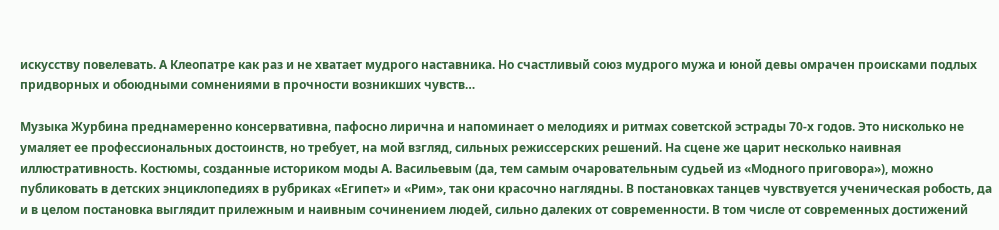искусству повелевать. А Клеопатре как раз и не хватает мудрого наставника. Но счастливый союз мудрого мужа и юной девы омрачен происками подлых придворных и обоюдными сомнениями в прочности возникших чувств…

Музыка Журбина преднамеренно консервативна, пафосно лирична и напоминает о мелодиях и ритмах советской эстрады 70-х годов. Это нисколько не умаляет ее профессиональных достоинств, но требует, на мой взгляд, сильных режиссерских решений. На сцене же царит несколько наивная иллюстративность. Костюмы, созданные историком моды А. Васильевым (да, тем самым очаровательным судьей из «Модного приговора»), можно публиковать в детских энциклопедиях в рубриках «Египет» и «Рим», так они красочно наглядны. В постановках танцев чувствуется ученическая робость, да и в целом постановка выглядит прилежным и наивным сочинением людей, сильно далеких от современности. В том числе от современных достижений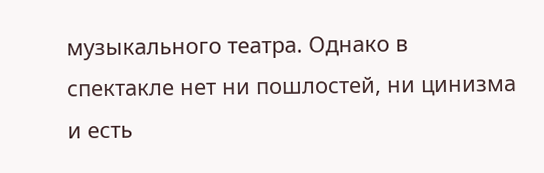музыкального театра. Однако в спектакле нет ни пошлостей, ни цинизма и есть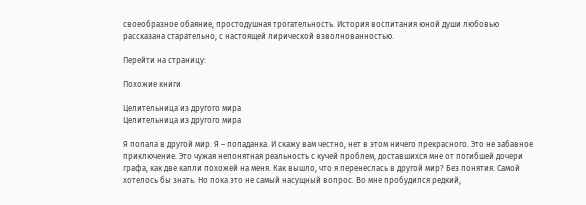своеобразное обаяние, простодушная трогательность. История воспитания юной души любовью рассказана старательно, с настоящей лирической взволнованностью.

Перейти на страницу:

Похожие книги

Целительница из другого мира
Целительница из другого мира

Я попала в другой мир. Я – попаданка. И скажу вам честно, нет в этом ничего прекрасного. Это не забавное приключение. Это чужая непонятная реальность с кучей проблем, доставшихся мне от погибшей дочери графа, как две капли похожей на меня. Как вышло, что я перенеслась в другой мир? Без понятия. Самой хотелось бы знать. Но пока это не самый насущный вопрос. Во мне пробудился редкий,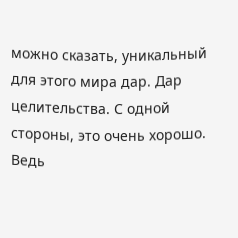можно сказать, уникальный для этого мира дар. Дар целительства. С одной стороны, это очень хорошо. Ведь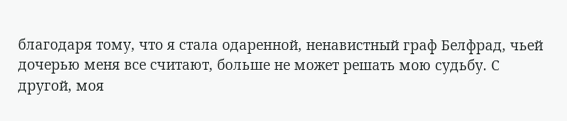благодаря тому, что я стала одаренной, ненавистный граф Белфрад, чьей дочерью меня все считают, больше не может решать мою судьбу. С другой, моя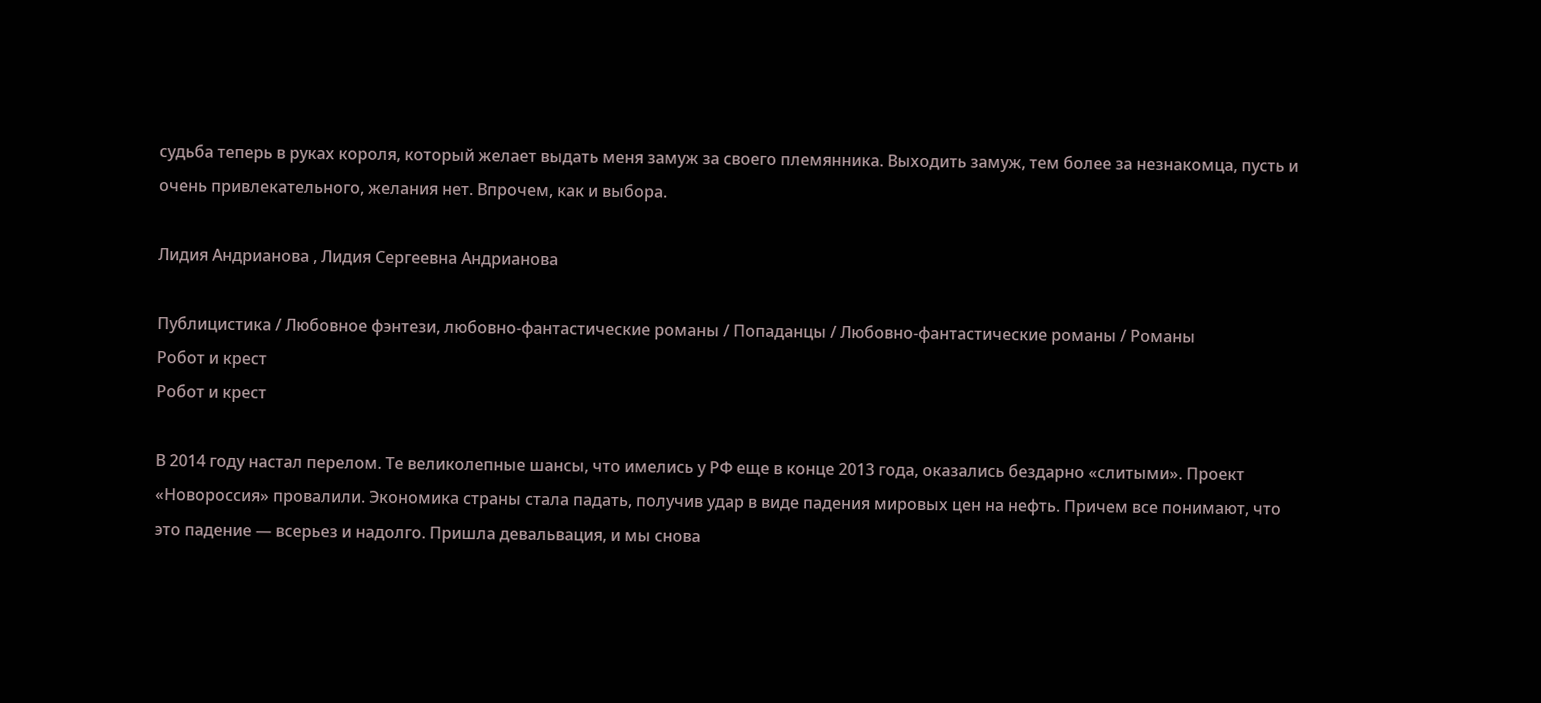судьба теперь в руках короля, который желает выдать меня замуж за своего племянника. Выходить замуж, тем более за незнакомца, пусть и очень привлекательного, желания нет. Впрочем, как и выбора.

Лидия Андрианова , Лидия Сергеевна Андрианова

Публицистика / Любовное фэнтези, любовно-фантастические романы / Попаданцы / Любовно-фантастические романы / Романы
Робот и крест
Робот и крест

В 2014 году настал перелом. Те великолепные шансы, что имелись у РФ еще в конце 2013 года, оказались бездарно «слитыми». Проект «Новороссия» провалили. Экономика страны стала падать, получив удар в виде падения мировых цен на нефть. Причем все понимают, что это падение — всерьез и надолго. Пришла девальвация, и мы снова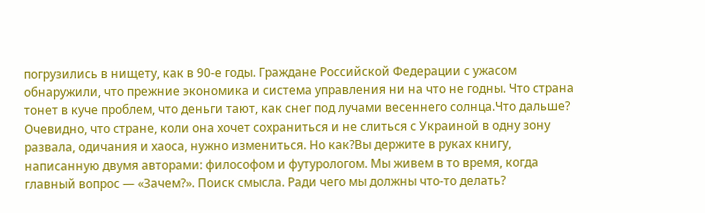погрузились в нищету, как в 90-е годы. Граждане Российской Федерации с ужасом обнаружили, что прежние экономика и система управления ни на что не годны. Что страна тонет в куче проблем, что деньги тают, как снег под лучами весеннего солнца.Что дальше? Очевидно, что стране, коли она хочет сохраниться и не слиться с Украиной в одну зону развала, одичания и хаоса, нужно измениться. Но как?Вы держите в руках книгу, написанную двумя авторами: философом и футурологом. Мы живем в то время, когда главный вопрос — «Зачем?». Поиск смысла. Ради чего мы должны что-то делать?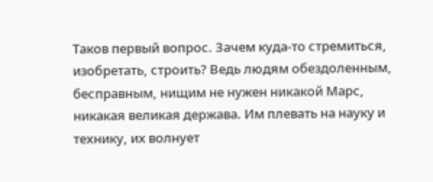Таков первый вопрос. Зачем куда-то стремиться, изобретать, строить? Ведь людям обездоленным, бесправным, нищим не нужен никакой Марс, никакая великая держава. Им плевать на науку и технику, их волнует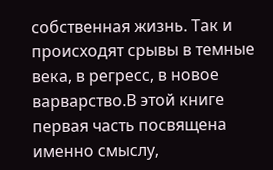собственная жизнь. Так и происходят срывы в темные века, в регресс, в новое варварство.В этой книге первая часть посвящена именно смыслу,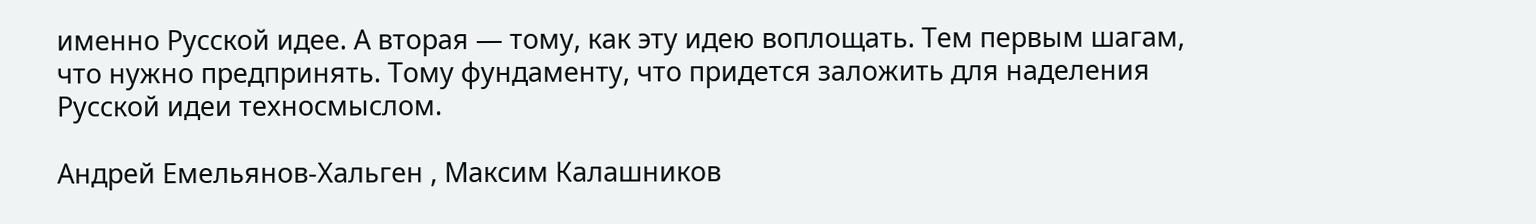именно Русской идее. А вторая — тому, как эту идею воплощать. Тем первым шагам, что нужно предпринять. Тому фундаменту, что придется заложить для наделения Русской идеи техносмыслом.

Андрей Емельянов-Хальген , Максим Калашников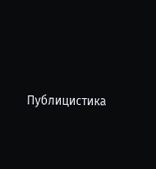Публицистика